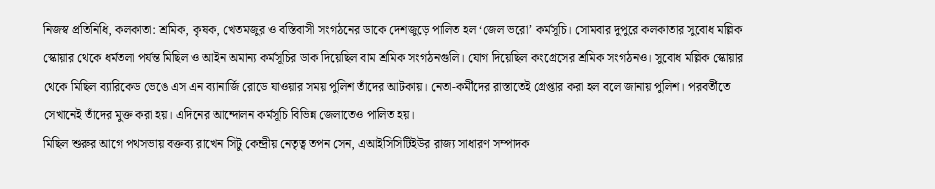নিজস্ব প্রতিনিধি, কলকাতা: শ্রমিক, কৃষক, খেতমজুর ও বস্তিবাসী সংগঠনের ডাকে দেশজুড়ে পালিত হল ‘জেল ভরো’ কর্মসূচি। সোমবার দুপুরে কলকাতার সুবোধ মল্লিক স্কোয়ার থেকে ধর্মতলা পর্যন্ত মিছিল ও আইন অমান্য কর্মসূচির ডাক দিয়েছিল বাম শ্রমিক সংগঠনগুলি। যোগ দিয়েছিল কংগ্রেসের শ্রমিক সংগঠনও। সুবোধ মল্লিক স্কোয়ার থেকে মিছিল ব্যারিকেড ভেঙে এস এন ব্যানার্জি রোডে যাওয়ার সময় পুলিশ তাঁদের আটকায়। নেতা-কর্মীদের রাস্তাতেই গ্রেপ্তার করা হল বলে জানায় পুলিশ। পরবর্তীতে সেখানেই তাঁদের মুক্ত করা হয়। এদিনের আন্দোলন কর্মসূচি বিভিন্ন জেলাতেও পালিত হয়।
মিছিল শুরুর আগে পথসভায় বক্তব্য রাখেন সিটু কেন্দ্রীয় নেতৃত্ব তপন সেন, এআইসিসিটিইউর রাজ্য সাধারণ সম্পাদক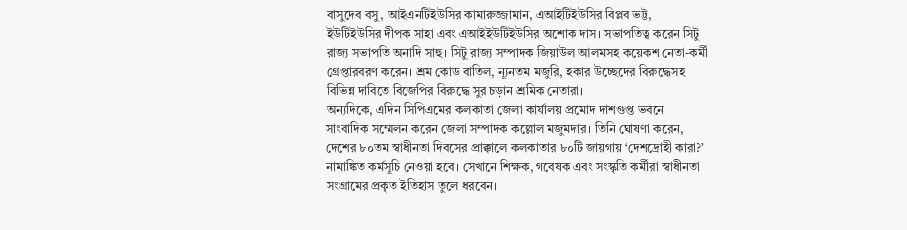বাসুদেব বসু, আইএনটিইউসির কামারুজ্জামান, এআইটিইউসির বিপ্লব ভট্ট, ইউটিইউসির দীপক সাহা এবং এআইইউটিইউসির অশোক দাস। সভাপতিত্ব করেন সিটু রাজ্য সভাপতি অনাদি সাহু। সিটু রাজ্য সম্পাদক জিয়াউল আলমসহ কয়েকশ নেতা-কর্মী গ্রেপ্তারবরণ করেন। শ্রম কোড বাতিল, ন্যূনতম মজুরি, হকার উচ্ছেদের বিরুদ্ধেসহ বিভিন্ন দাবিতে বিজেপির বিরুদ্ধে সুর চড়ান শ্রমিক নেতারা।
অন্যদিকে, এদিন সিপিএমের কলকাতা জেলা কার্যালয় প্রমোদ দাশগুপ্ত ভবনে সাংবাদিক সম্মেলন করেন জেলা সম্পাদক কল্লোল মজুমদার। তিনি ঘোষণা করেন, দেশের ৮০তম স্বাধীনতা দিবসের প্রাক্কালে কলকাতার ৮০টি জায়গায় ‘দেশদ্রোহী কারা?’ নামাঙ্কিত কর্মসূচি নেওয়া হবে। সেখানে শিক্ষক, গবেষক এবং সংস্কৃতি কর্মীরা স্বাধীনতা সংগ্রামের প্রকৃত ইতিহাস তুলে ধরবেন।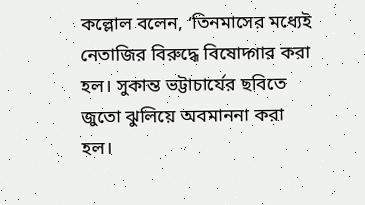কল্লোল বলেন, ‘তিনমাসের মধ্যেই নেতাজির বিরুদ্ধে বিষোদ্গার করা হল। সুকান্ত ভট্টাচার্যের ছবিতে জুতো ঝুলিয়ে অবমাননা করা হল।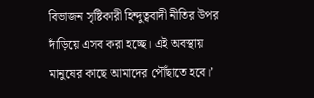বিভাজন সৃষ্টিকারী হিন্দুত্ববাদী নীতির উপর দাঁড়িয়ে এসব করা হচ্ছে। এই অবস্থায় মানুষের কাছে আমাদের পৌঁছাতে হবে।’